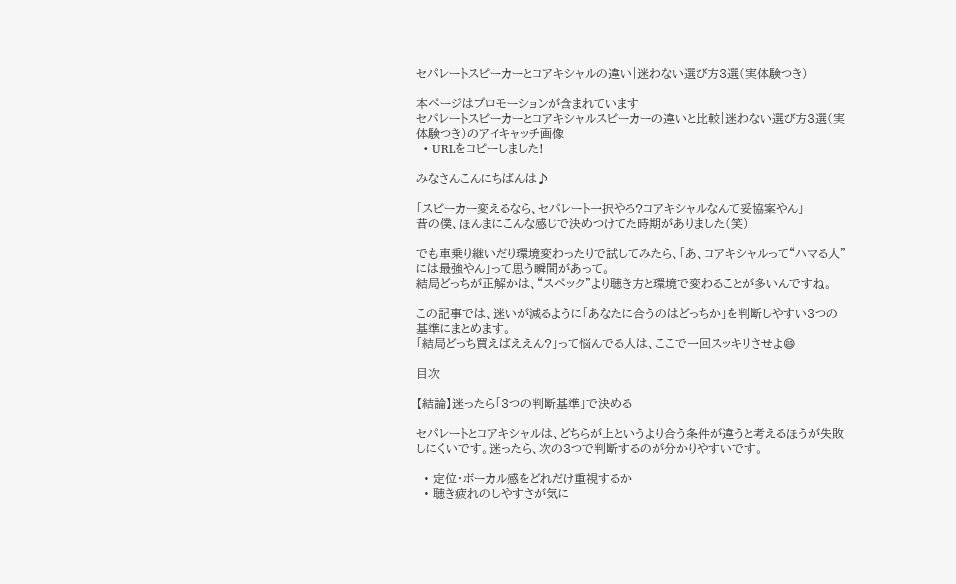セパレートスピーカーとコアキシャルの違い|迷わない選び方3選(実体験つき)

本ページはプロモーションが含まれています
セパレートスピーカーとコアキシャルスピーカーの違いと比較|迷わない選び方3選(実体験つき)のアイキャッチ画像
  • URLをコピーしました!

みなさんこんにちばんは♪

「スピーカー変えるなら、セパレート一択やろ?コアキシャルなんて妥協案やん」
昔の僕、ほんまにこんな感じで決めつけてた時期がありました(笑)

でも車乗り継いだり環境変わったりで試してみたら、「あ、コアキシャルって“ハマる人”には最強やん」って思う瞬間があって。
結局どっちが正解かは、“スペック”より聴き方と環境で変わることが多いんですね。

この記事では、迷いが減るように「あなたに合うのはどっちか」を判断しやすい3つの基準にまとめます。
「結局どっち買えばええん?」って悩んでる人は、ここで一回スッキリさせよ😄

目次

【結論】迷ったら「3つの判断基準」で決める

セパレートとコアキシャルは、どちらが上というより合う条件が違うと考えるほうが失敗しにくいです。迷ったら、次の3つで判断するのが分かりやすいです。

  • 定位・ボーカル感をどれだけ重視するか
  • 聴き疲れのしやすさが気に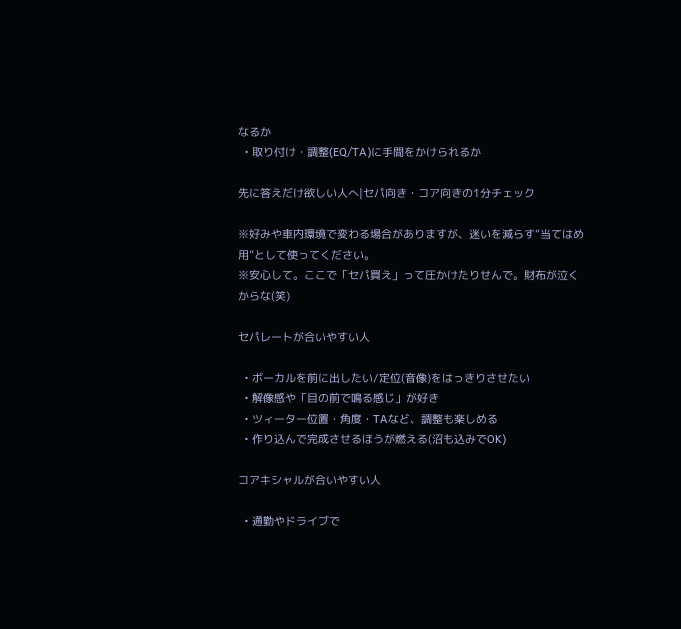なるか
  • 取り付け・調整(EQ/TA)に手間をかけられるか

先に答えだけ欲しい人へ|セパ向き・コア向きの1分チェック

※好みや車内環境で変わる場合がありますが、迷いを減らす“当てはめ用”として使ってください。
※安心して。ここで「セパ買え」って圧かけたりせんで。財布が泣くからな(笑)

セパレートが合いやすい人

  • ボーカルを前に出したい/定位(音像)をはっきりさせたい
  • 解像感や「目の前で鳴る感じ」が好き
  • ツィーター位置・角度・TAなど、調整も楽しめる
  • 作り込んで完成させるほうが燃える(沼も込みでOK)

コアキシャルが合いやすい人

  • 通勤やドライブで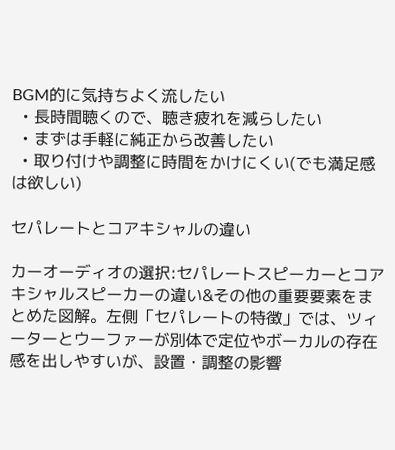BGM的に気持ちよく流したい
  • 長時間聴くので、聴き疲れを減らしたい
  • まずは手軽に純正から改善したい
  • 取り付けや調整に時間をかけにくい(でも満足感は欲しい)

セパレートとコアキシャルの違い

カーオーディオの選択:セパレートスピーカーとコアキシャルスピーカーの違い&その他の重要要素をまとめた図解。左側「セパレートの特徴」では、ツィーターとウーファーが別体で定位やボーカルの存在感を出しやすいが、設置・調整の影響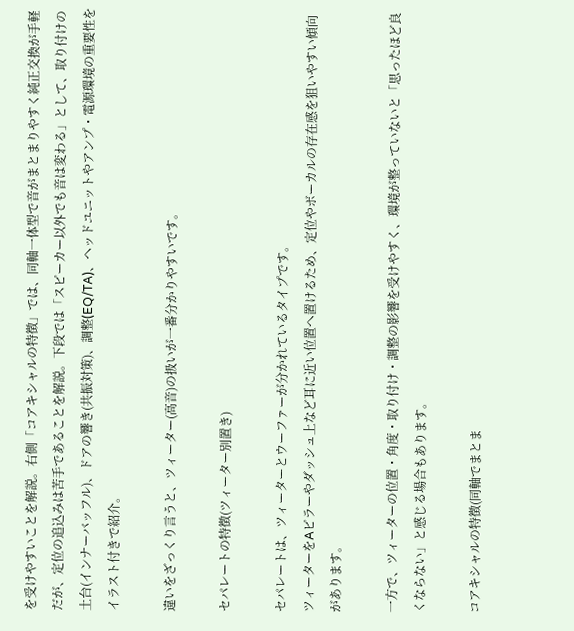を受けやすいことを解説。右側「コアキシャルの特徴」では、同軸一体型で音がまとまりやすく純正交換が手軽だが、定位の追込みは苦手であることを解説。下段では「スピーカー以外でも音は変わる」として、取り付けの土台(インナーバッフル)、ドアの響き(共振対策)、調整(EQ/TA)、ヘッドユニットやアンプ・電源環境の重要性をイラスト付きで紹介。

違いをざっくり言うと、ツィーター(高音)の扱いが一番分かりやすいです。

セパレートの特徴(ツィーター別置き)

セパレートは、ツィーターとウーファーが分かれているタイプです。
ツィーターをAピラーやダッシュ上など耳に近い位置へ置けるため、定位やボーカルの存在感を狙いやすい傾向があります。

一方で、ツィーターの位置・角度・取り付け・調整の影響を受けやすく、環境が整っていないと「思ったほど良くならない」と感じる場合もあります。

コアキシャルの特徴(同軸でまとま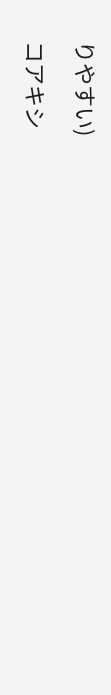りやすい)

コアキシ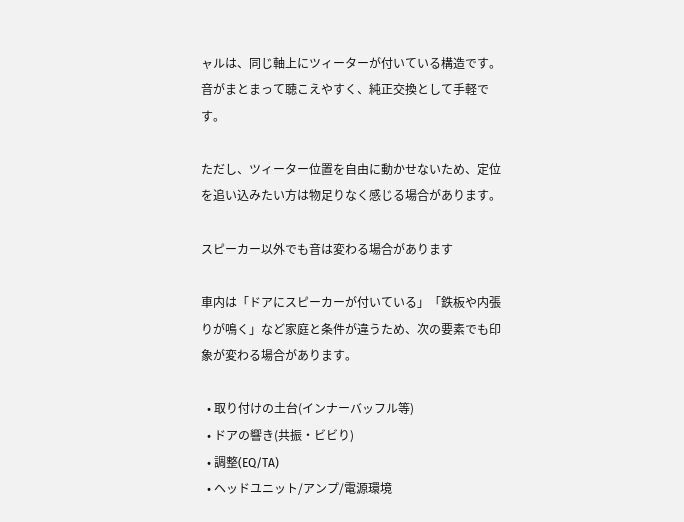ャルは、同じ軸上にツィーターが付いている構造です。
音がまとまって聴こえやすく、純正交換として手軽です。

ただし、ツィーター位置を自由に動かせないため、定位を追い込みたい方は物足りなく感じる場合があります。

スピーカー以外でも音は変わる場合があります

車内は「ドアにスピーカーが付いている」「鉄板や内張りが鳴く」など家庭と条件が違うため、次の要素でも印象が変わる場合があります。

  • 取り付けの土台(インナーバッフル等)
  • ドアの響き(共振・ビビり)
  • 調整(EQ/TA)
  • ヘッドユニット/アンプ/電源環境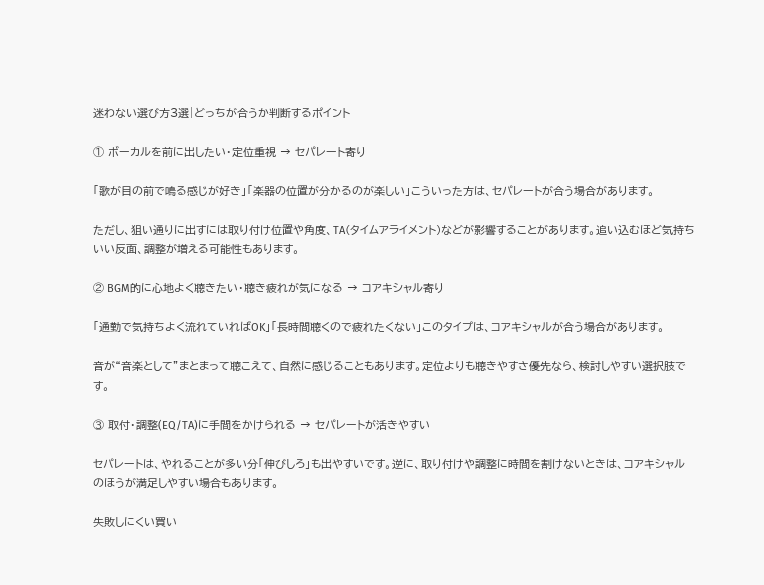迷わない選び方3選|どっちが合うか判断するポイント

① ボーカルを前に出したい・定位重視 → セパレート寄り

「歌が目の前で鳴る感じが好き」「楽器の位置が分かるのが楽しい」こういった方は、セパレートが合う場合があります。

ただし、狙い通りに出すには取り付け位置や角度、TA(タイムアライメント)などが影響することがあります。追い込むほど気持ちいい反面、調整が増える可能性もあります。

② BGM的に心地よく聴きたい・聴き疲れが気になる → コアキシャル寄り

「通勤で気持ちよく流れていればOK」「長時間聴くので疲れたくない」このタイプは、コアキシャルが合う場合があります。

音が“音楽として”まとまって聴こえて、自然に感じることもあります。定位よりも聴きやすさ優先なら、検討しやすい選択肢です。

③ 取付・調整(EQ/TA)に手間をかけられる → セパレートが活きやすい

セパレートは、やれることが多い分「伸びしろ」も出やすいです。逆に、取り付けや調整に時間を割けないときは、コアキシャルのほうが満足しやすい場合もあります。

失敗しにくい買い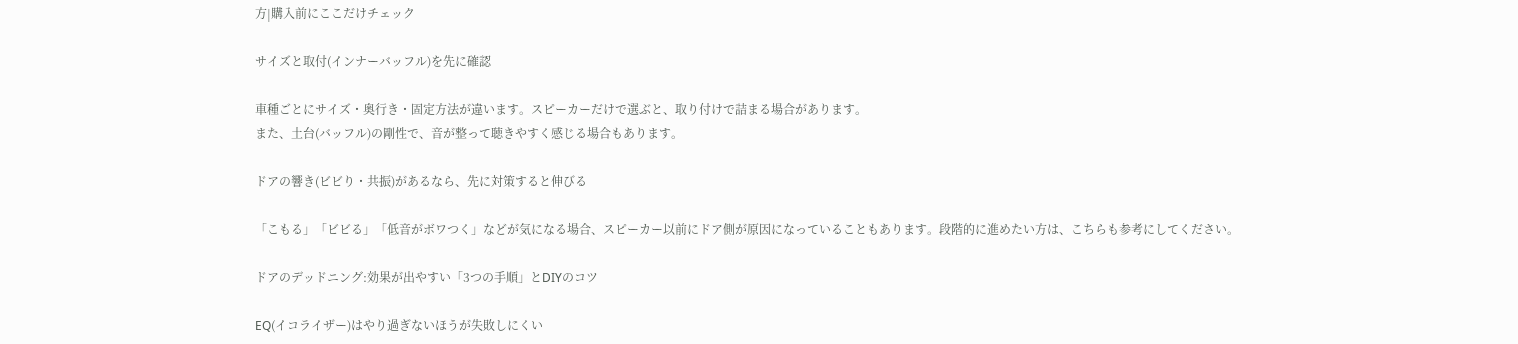方|購入前にここだけチェック

サイズと取付(インナーバッフル)を先に確認

車種ごとにサイズ・奥行き・固定方法が違います。スピーカーだけで選ぶと、取り付けで詰まる場合があります。
また、土台(バッフル)の剛性で、音が整って聴きやすく感じる場合もあります。

ドアの響き(ビビり・共振)があるなら、先に対策すると伸びる

「こもる」「ビビる」「低音がボワつく」などが気になる場合、スピーカー以前にドア側が原因になっていることもあります。段階的に進めたい方は、こちらも参考にしてください。

ドアのデッドニング:効果が出やすい「3つの手順」とDIYのコツ

EQ(イコライザー)はやり過ぎないほうが失敗しにくい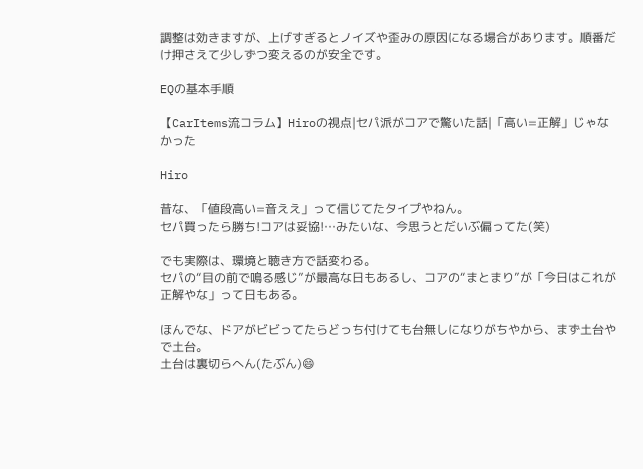調整は効きますが、上げすぎるとノイズや歪みの原因になる場合があります。順番だけ押さえて少しずつ変えるのが安全です。

EQの基本手順

【CarItems流コラム】Hiroの視点|セパ派がコアで驚いた話|「高い=正解」じゃなかった

Hiro

昔な、「値段高い=音ええ」って信じてたタイプやねん。
セパ買ったら勝ち!コアは妥協!…みたいな、今思うとだいぶ偏ってた(笑)

でも実際は、環境と聴き方で話変わる。
セパの“目の前で鳴る感じ”が最高な日もあるし、コアの“まとまり”が「今日はこれが正解やな」って日もある。

ほんでな、ドアがビビってたらどっち付けても台無しになりがちやから、まず土台やで土台。
土台は裏切らへん(たぶん)😄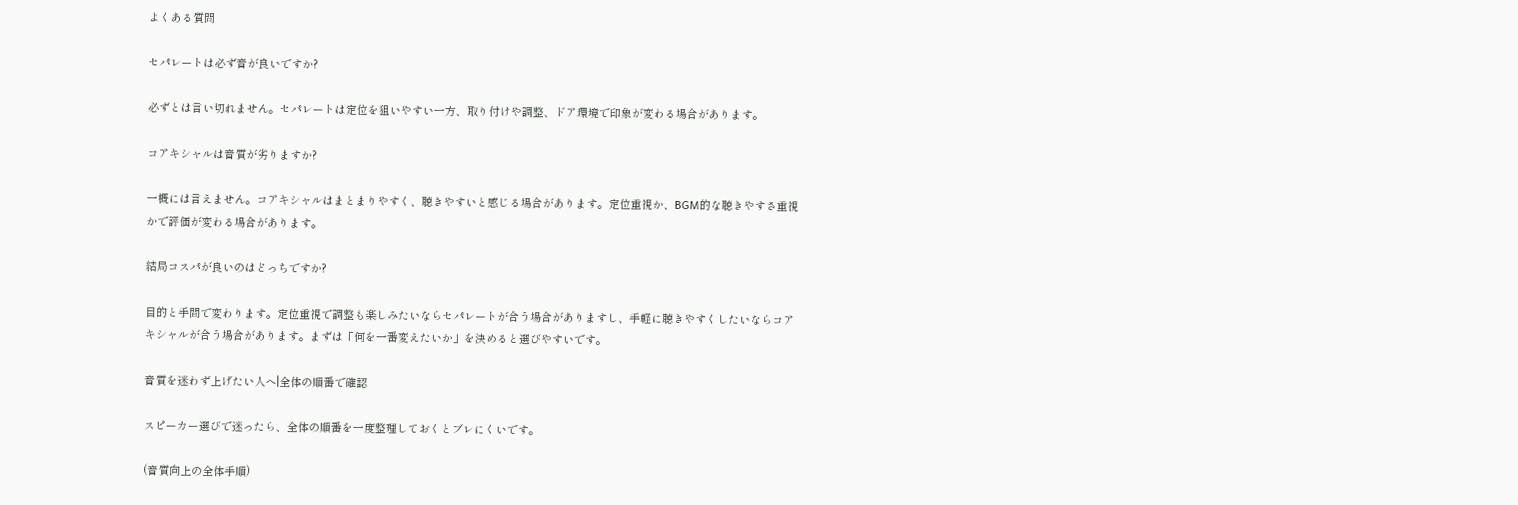よくある質問

セパレートは必ず音が良いですか?

必ずとは言い切れません。セパレートは定位を狙いやすい一方、取り付けや調整、ドア環境で印象が変わる場合があります。

コアキシャルは音質が劣りますか?

一概には言えません。コアキシャルはまとまりやすく、聴きやすいと感じる場合があります。定位重視か、BGM的な聴きやすさ重視かで評価が変わる場合があります。

結局コスパが良いのはどっちですか?

目的と手間で変わります。定位重視で調整も楽しみたいならセパレートが合う場合がありますし、手軽に聴きやすくしたいならコアキシャルが合う場合があります。まずは「何を一番変えたいか」を決めると選びやすいです。

音質を迷わず上げたい人へ|全体の順番で確認

スピーカー選びで迷ったら、全体の順番を一度整理しておくとブレにくいです。

(音質向上の全体手順)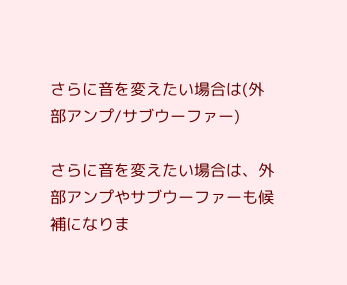さらに音を変えたい場合は(外部アンプ/サブウーファー)

さらに音を変えたい場合は、外部アンプやサブウーファーも候補になりま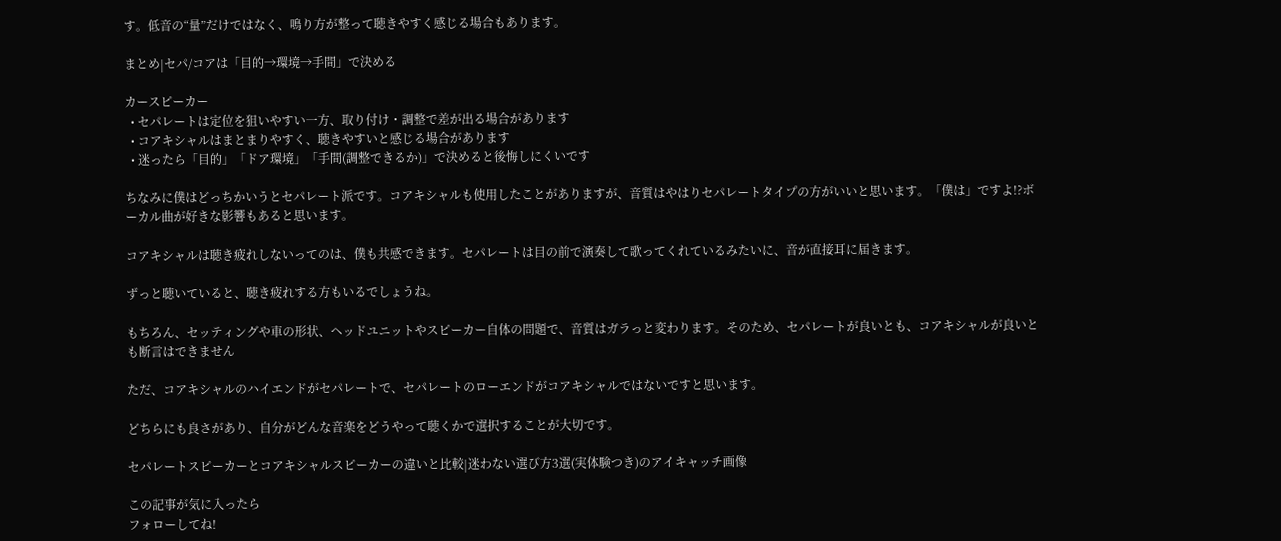す。低音の“量”だけではなく、鳴り方が整って聴きやすく感じる場合もあります。

まとめ|セパ/コアは「目的→環境→手間」で決める

カースピーカー
  • セパレートは定位を狙いやすい一方、取り付け・調整で差が出る場合があります
  • コアキシャルはまとまりやすく、聴きやすいと感じる場合があります
  • 迷ったら「目的」「ドア環境」「手間(調整できるか)」で決めると後悔しにくいです

ちなみに僕はどっちかいうとセパレート派です。コアキシャルも使用したことがありますが、音質はやはりセパレートタイプの方がいいと思います。「僕は」ですよ!?ボーカル曲が好きな影響もあると思います。

コアキシャルは聴き疲れしないってのは、僕も共感できます。セパレートは目の前で演奏して歌ってくれているみたいに、音が直接耳に届きます。

ずっと聴いていると、聴き疲れする方もいるでしょうね。

もちろん、セッティングや車の形状、ヘッドユニットやスピーカー自体の問題で、音質はガラっと変わります。そのため、セパレートが良いとも、コアキシャルが良いとも断言はできません

ただ、コアキシャルのハイエンドがセパレートで、セパレートのローエンドがコアキシャルではないですと思います。

どちらにも良さがあり、自分がどんな音楽をどうやって聴くかで選択することが大切です。

セパレートスピーカーとコアキシャルスピーカーの違いと比較|迷わない選び方3選(実体験つき)のアイキャッチ画像

この記事が気に入ったら
フォローしてね!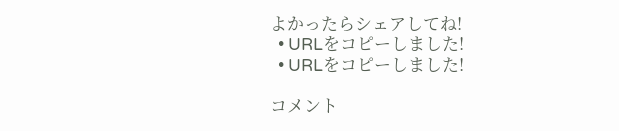よかったらシェアしてね!
  • URLをコピーしました!
  • URLをコピーしました!

コメント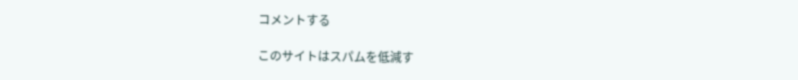コメントする

このサイトはスパムを低減す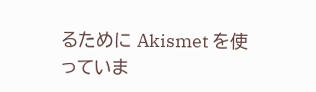るために Akismet を使っていま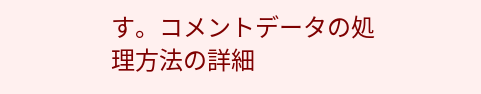す。コメントデータの処理方法の詳細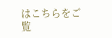はこちらをご覧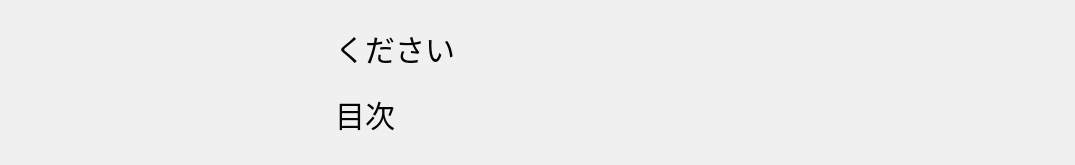ください

目次